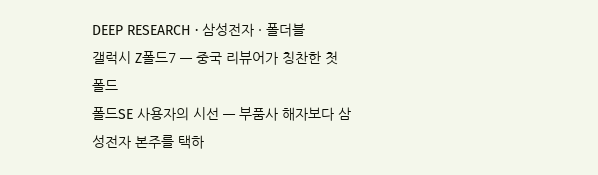DEEP RESEARCH · 삼성전자 · 폴더블
갤럭시 Z폴드7 — 중국 리뷰어가 칭찬한 첫 폴드
폴드SE 사용자의 시선 — 부품사 해자보다 삼성전자 본주를 택하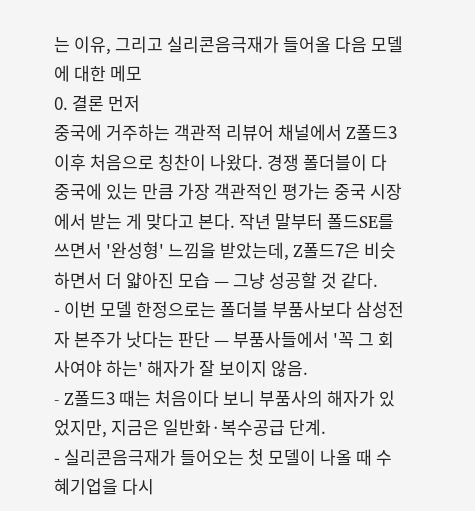는 이유, 그리고 실리콘음극재가 들어올 다음 모델에 대한 메모
0. 결론 먼저
중국에 거주하는 객관적 리뷰어 채널에서 Z폴드3 이후 처음으로 칭찬이 나왔다. 경쟁 폴더블이 다 중국에 있는 만큼 가장 객관적인 평가는 중국 시장에서 받는 게 맞다고 본다. 작년 말부터 폴드SE를 쓰면서 '완성형' 느낌을 받았는데, Z폴드7은 비슷하면서 더 얇아진 모습 — 그냥 성공할 것 같다.
- 이번 모델 한정으로는 폴더블 부품사보다 삼성전자 본주가 낫다는 판단 — 부품사들에서 '꼭 그 회사여야 하는' 해자가 잘 보이지 않음.
- Z폴드3 때는 처음이다 보니 부품사의 해자가 있었지만, 지금은 일반화·복수공급 단계.
- 실리콘음극재가 들어오는 첫 모델이 나올 때 수혜기업을 다시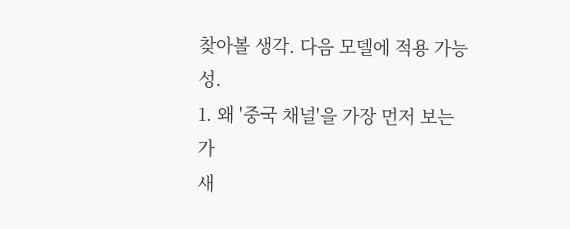찾아볼 생각. 다음 모델에 적용 가능성.
1. 왜 '중국 채널'을 가장 먼저 보는가
새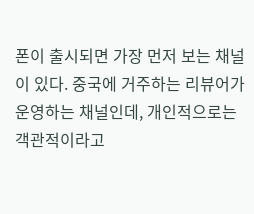폰이 출시되면 가장 먼저 보는 채널이 있다. 중국에 거주하는 리뷰어가 운영하는 채널인데, 개인적으로는 객관적이라고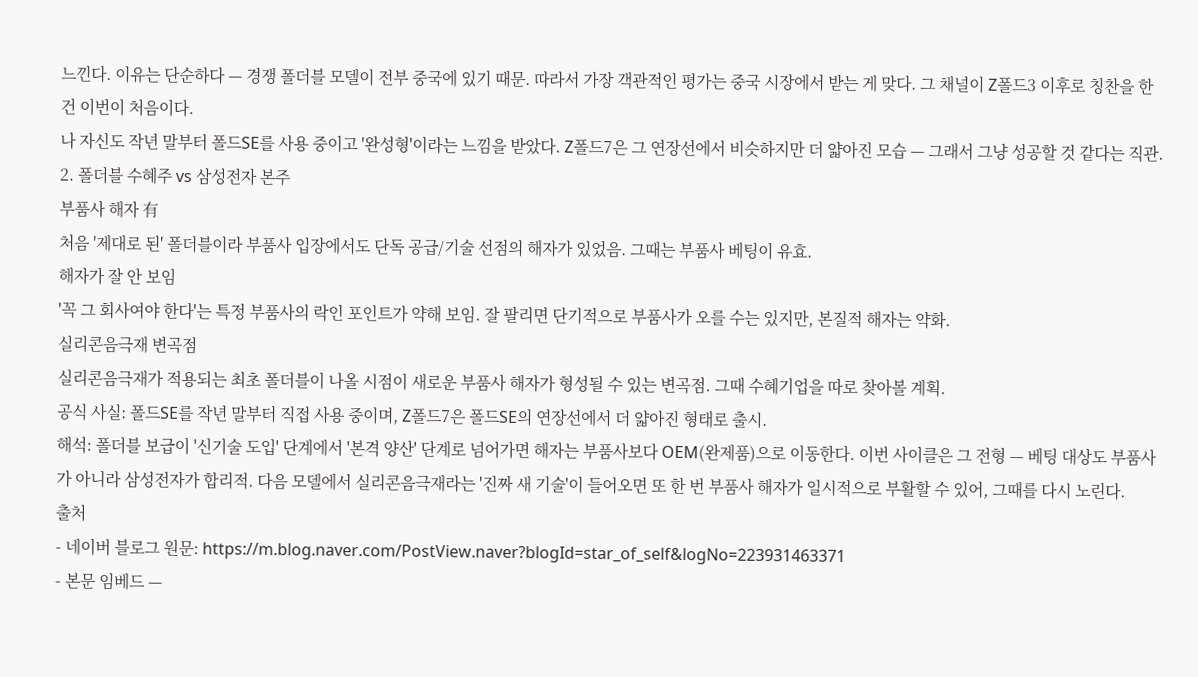느낀다. 이유는 단순하다 — 경쟁 폴더블 모델이 전부 중국에 있기 때문. 따라서 가장 객관적인 평가는 중국 시장에서 받는 게 맞다. 그 채널이 Z폴드3 이후로 칭찬을 한 건 이번이 처음이다.
나 자신도 작년 말부터 폴드SE를 사용 중이고 '완성형'이라는 느낌을 받았다. Z폴드7은 그 연장선에서 비슷하지만 더 얇아진 모습 — 그래서 그냥 성공할 것 같다는 직관.
2. 폴더블 수혜주 vs 삼성전자 본주
부품사 해자 有
처음 '제대로 된' 폴더블이라 부품사 입장에서도 단독 공급/기술 선점의 해자가 있었음. 그때는 부품사 베팅이 유효.
해자가 잘 안 보임
'꼭 그 회사여야 한다'는 특정 부품사의 락인 포인트가 약해 보임. 잘 팔리면 단기적으로 부품사가 오를 수는 있지만, 본질적 해자는 약화.
실리콘음극재 변곡점
실리콘음극재가 적용되는 최초 폴더블이 나올 시점이 새로운 부품사 해자가 형성될 수 있는 변곡점. 그때 수혜기업을 따로 찾아볼 계획.
공식 사실: 폴드SE를 작년 말부터 직접 사용 중이며, Z폴드7은 폴드SE의 연장선에서 더 얇아진 형태로 출시.
해석: 폴더블 보급이 '신기술 도입' 단계에서 '본격 양산' 단계로 넘어가면 해자는 부품사보다 OEM(완제품)으로 이동한다. 이번 사이클은 그 전형 — 베팅 대상도 부품사가 아니라 삼성전자가 합리적. 다음 모델에서 실리콘음극재라는 '진짜 새 기술'이 들어오면 또 한 번 부품사 해자가 일시적으로 부활할 수 있어, 그때를 다시 노린다.
출처
- 네이버 블로그 원문: https://m.blog.naver.com/PostView.naver?blogId=star_of_self&logNo=223931463371
- 본문 임베드 —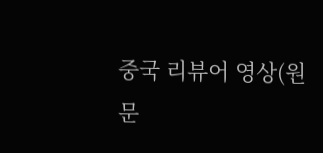중국 리뷰어 영상(원문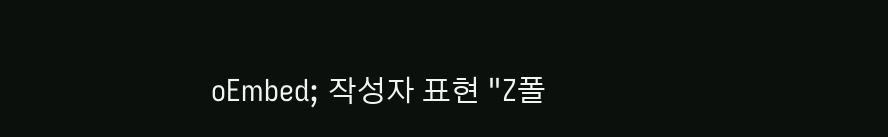oEmbed; 작성자 표현 "Z폴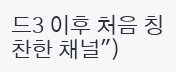드3 이후 처음 칭찬한 채널")